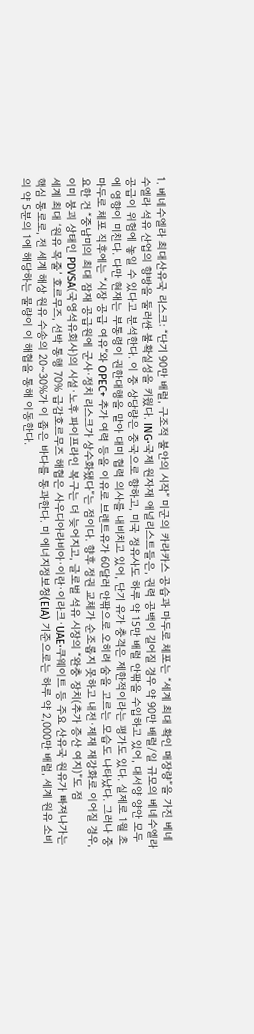1. 베네수엘라 최대산유국 리스크: “단기 90만 배럴, 구조적 불안의 시작” 미군의 카라카스 공습과 마두로 체포는 “세계 최대 확인 매장량”을 가진 베네수엘라 석유 산업의 향방을 둘러싼 불확실성을 키웠다. ING·국제 원자재 애널리스트들은, 권력 공백이 길어질 경우 약 90만 배럴/일 규모의 베네수엘라 공급이 위험에 놓일 수 있다고 분석한다. 이 중 상당량은 중국으로 향하고, 미국 정유사도 하루 약 15만 배럴 안팎을 수입하고 있어, 대서양 양안 모두에 영향이 미친다. 다만 현재는 부통령이 권한대행을 맡아 대미 협력 의사를 내비치고 있어, 단기 유가 충격은 제한적이라는 평가도 있다. 실제로 1월 초 마두로 체포 직후에는 “시장 공급 여유”와 OPEC+ 추가 여력 등을 이유로 브렌트유가 60달러 안팎으로 오히려 숨을 고르는 모습도 나타났다. 그러나 중요한 건 “중남미의 최대 잠재 공급원에 군사·정치 리스크가 상수화됐다”는 점이다. 향후 정권 교체가 순조롭지 못하고 내전·제재 재강화로 이어질 경우, 이미 붕괴 상태인 PDVSA(국영석유회사)의 시설·노후 파이프라인 복구는 더 늦어지고, 글로벌 석유 시장의 “완충 장치(추가 증산 여지)”도 점
세계 최대 ‘원유 목줄’ 호르무즈, 선박 통행 70% 급감호르무즈 해협은 사우디아라비아·이란·이라크·UAE·쿠웨이트 등 주요 산유국 원유가 빠져나가는 핵심 통로로, 전 세계 해상 원유 수송의 20~30%가 이 좁은 바다를 통과한다. 미 에너지정보청(EIA) 기준으로는 하루 약 2,000만 배럴, 세계 원유 소비의 약 5분의 1에 해당하는 물량이 이 해협을 통해 이동한다.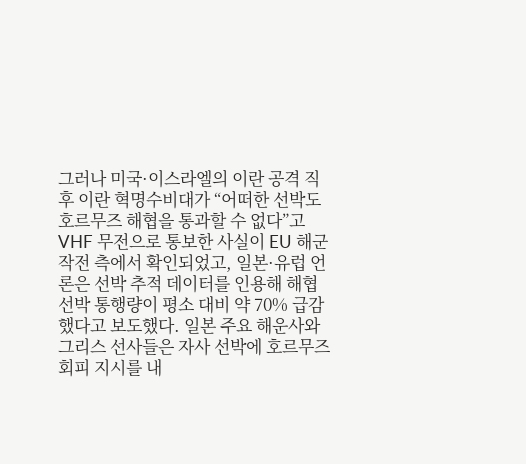그러나 미국·이스라엘의 이란 공격 직후 이란 혁명수비대가 “어떠한 선박도 호르무즈 해협을 통과할 수 없다”고 VHF 무전으로 통보한 사실이 EU 해군 작전 측에서 확인되었고, 일본·유럽 언론은 선박 추적 데이터를 인용해 해협 선박 통행량이 평소 대비 약 70% 급감했다고 보도했다. 일본 주요 해운사와 그리스 선사들은 자사 선박에 호르무즈 회피 지시를 내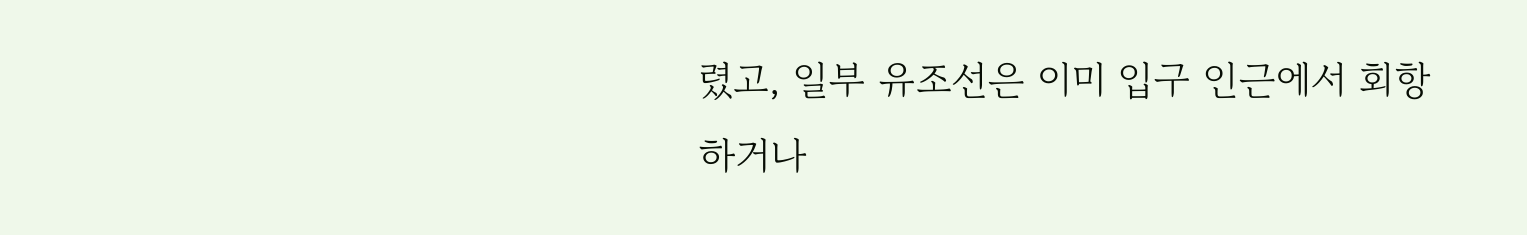렸고, 일부 유조선은 이미 입구 인근에서 회항하거나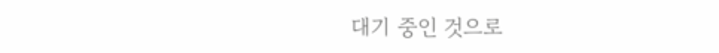대기 중인 것으로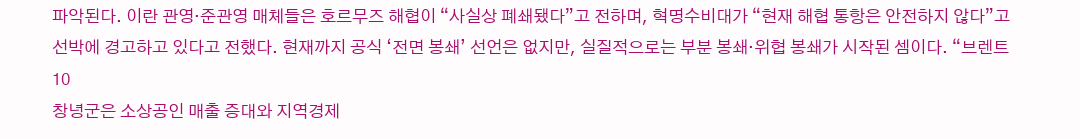파악된다. 이란 관영·준관영 매체들은 호르무즈 해협이 “사실상 폐쇄됐다”고 전하며, 혁명수비대가 “현재 해협 통항은 안전하지 않다”고 선박에 경고하고 있다고 전했다. 현재까지 공식 ‘전면 봉쇄’ 선언은 없지만, 실질적으로는 부분 봉쇄·위협 봉쇄가 시작된 셈이다. “브렌트 10
창녕군은 소상공인 매출 증대와 지역경제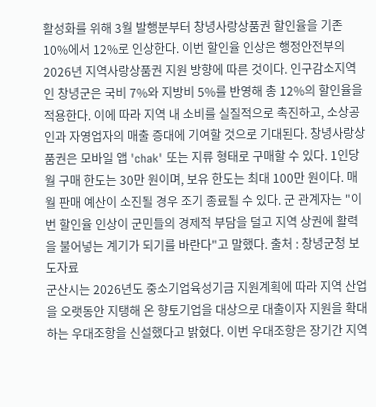활성화를 위해 3월 발행분부터 창녕사랑상품권 할인율을 기존 10%에서 12%로 인상한다. 이번 할인율 인상은 행정안전부의 2026년 지역사랑상품권 지원 방향에 따른 것이다. 인구감소지역인 창녕군은 국비 7%와 지방비 5%를 반영해 총 12%의 할인율을 적용한다. 이에 따라 지역 내 소비를 실질적으로 촉진하고, 소상공인과 자영업자의 매출 증대에 기여할 것으로 기대된다. 창녕사랑상품권은 모바일 앱 'chak' 또는 지류 형태로 구매할 수 있다. 1인당 월 구매 한도는 30만 원이며, 보유 한도는 최대 100만 원이다. 매월 판매 예산이 소진될 경우 조기 종료될 수 있다. 군 관계자는 "이번 할인율 인상이 군민들의 경제적 부담을 덜고 지역 상권에 활력을 불어넣는 계기가 되기를 바란다"고 말했다. 출처 : 창녕군청 보도자료
군산시는 2026년도 중소기업육성기금 지원계획에 따라 지역 산업을 오랫동안 지탱해 온 향토기업을 대상으로 대출이자 지원을 확대하는 우대조항을 신설했다고 밝혔다. 이번 우대조항은 장기간 지역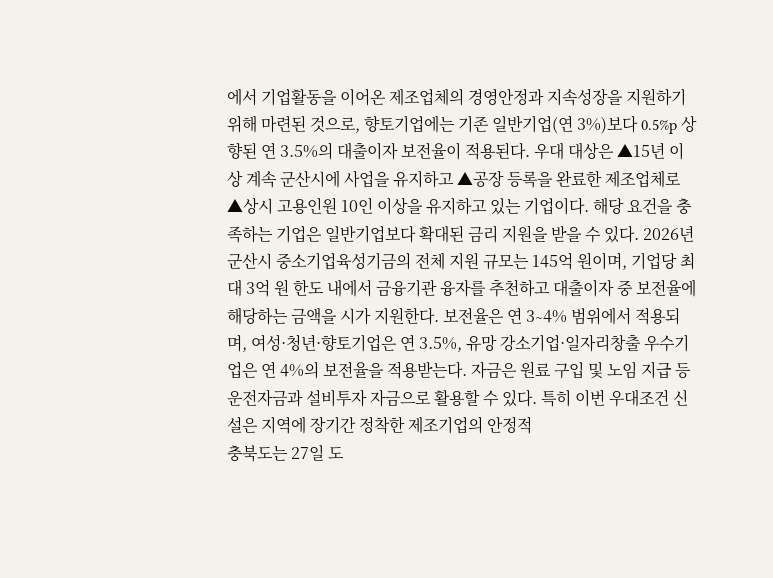에서 기업활동을 이어온 제조업체의 경영안정과 지속성장을 지원하기 위해 마련된 것으로, 향토기업에는 기존 일반기업(연 3%)보다 0.5%p 상향된 연 3.5%의 대출이자 보전율이 적용된다. 우대 대상은 ▲15년 이상 계속 군산시에 사업을 유지하고 ▲공장 등록을 완료한 제조업체로 ▲상시 고용인원 10인 이상을 유지하고 있는 기업이다. 해당 요건을 충족하는 기업은 일반기업보다 확대된 금리 지원을 받을 수 있다. 2026년 군산시 중소기업육성기금의 전체 지원 규모는 145억 원이며, 기업당 최대 3억 원 한도 내에서 금융기관 융자를 추천하고 대출이자 중 보전율에 해당하는 금액을 시가 지원한다. 보전율은 연 3∼4% 범위에서 적용되며, 여성·청년·향토기업은 연 3.5%, 유망 강소기업·일자리창출 우수기업은 연 4%의 보전율을 적용받는다. 자금은 원료 구입 및 노임 지급 등 운전자금과 설비투자 자금으로 활용할 수 있다. 특히 이번 우대조건 신설은 지역에 장기간 정착한 제조기업의 안정적
충북도는 27일 도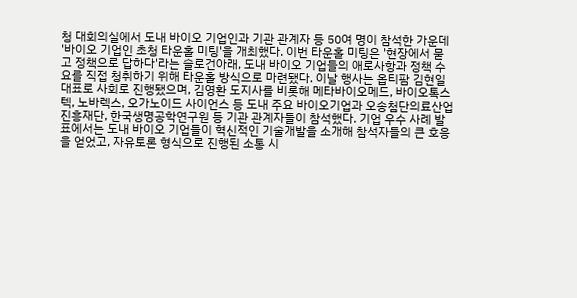청 대회의실에서 도내 바이오 기업인과 기관 관계자 등 50여 명이 참석한 가운데 '바이오 기업인 초청 타운홀 미팅'을 개최했다. 이번 타운홀 미팅은 '현장에서 묻고 정책으로 답하다'라는 슬로건아래, 도내 바이오 기업들의 애로사항과 정책 수요를 직접 청취하기 위해 타운홀 방식으로 마련됐다. 이날 행사는 옵티팜 김현일 대표로 사회로 진행됐으며, 김영환 도지사를 비롯해 메타바이오메드, 바이오톡스텍, 노바렉스, 오가노이드 사이언스 등 도내 주요 바이오기업과 오송첨단의료산업진흥재단, 한국생명공학연구원 등 기관 관계자들이 참석했다. 기업 우수 사례 발표에서는 도내 바이오 기업들이 혁신적인 기술개발을 소개해 참석자들의 큰 호응을 얻었고, 자유토론 형식으로 진행된 소통 시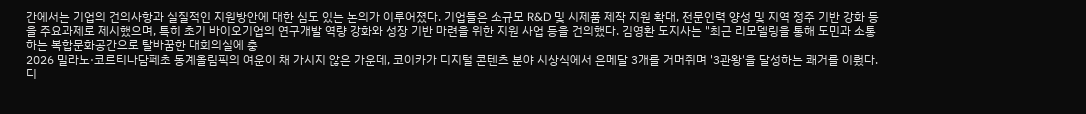간에서는 기업의 건의사항과 실질적인 지원방안에 대한 심도 있는 논의가 이루어졌다. 기업들은 소규모 R&D 및 시제품 제작 지원 확대, 전문인력 양성 및 지역 정주 기반 강화 등을 주요과제로 제시했으며, 특히 초기 바이오기업의 연구개발 역량 강화와 성장 기반 마련을 위한 지원 사업 등을 건의했다. 김영환 도지사는 "최근 리모델링을 통해 도민과 소통하는 복합문화공간으로 탈바꿈한 대회의실에 충
2026 밀라노·코르티나담페초 동계올림픽의 여운이 채 가시지 않은 가운데, 코이카가 디지털 콘텐츠 분야 시상식에서 은메달 3개를 거머쥐며 '3관왕'을 달성하는 쾌거를 이뤘다. 디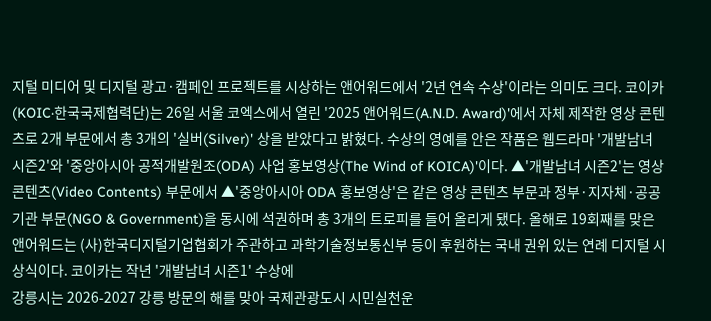지털 미디어 및 디지털 광고·캠페인 프로젝트를 시상하는 앤어워드에서 '2년 연속 수상'이라는 의미도 크다. 코이카(KOIC·한국국제협력단)는 26일 서울 코엑스에서 열린 '2025 앤어워드(A.N.D. Award)'에서 자체 제작한 영상 콘텐츠로 2개 부문에서 총 3개의 '실버(Silver)' 상을 받았다고 밝혔다. 수상의 영예를 안은 작품은 웹드라마 '개발남녀 시즌2'와 '중앙아시아 공적개발원조(ODA) 사업 홍보영상(The Wind of KOICA)'이다. ▲'개발남녀 시즌2'는 영상 콘텐츠(Video Contents) 부문에서 ▲'중앙아시아 ODA 홍보영상'은 같은 영상 콘텐츠 부문과 정부·지자체·공공기관 부문(NGO & Government)을 동시에 석권하며 총 3개의 트로피를 들어 올리게 됐다. 올해로 19회째를 맞은 앤어워드는 (사)한국디지털기업협회가 주관하고 과학기술정보통신부 등이 후원하는 국내 권위 있는 연례 디지털 시상식이다. 코이카는 작년 '개발남녀 시즌1' 수상에
강릉시는 2026-2027 강릉 방문의 해를 맞아 국제관광도시 시민실천운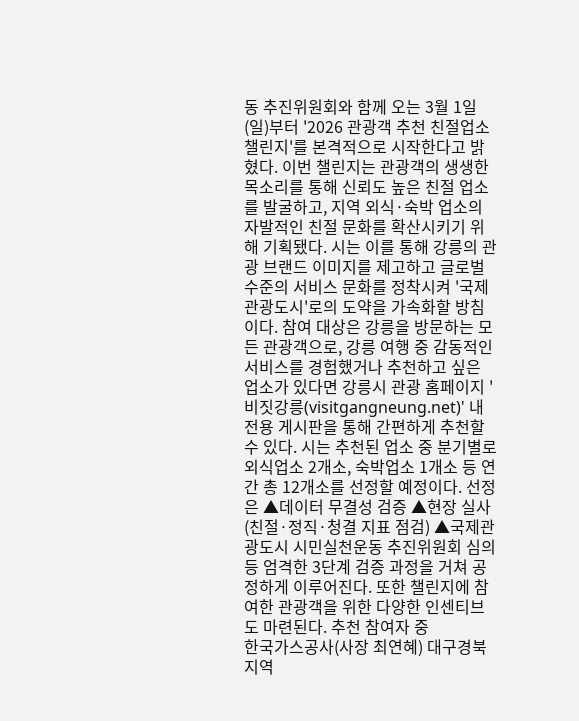동 추진위원회와 함께 오는 3월 1일(일)부터 '2026 관광객 추천 친절업소 챌린지'를 본격적으로 시작한다고 밝혔다. 이번 챌린지는 관광객의 생생한 목소리를 통해 신뢰도 높은 친절 업소를 발굴하고, 지역 외식·숙박 업소의 자발적인 친절 문화를 확산시키기 위해 기획됐다. 시는 이를 통해 강릉의 관광 브랜드 이미지를 제고하고 글로벌 수준의 서비스 문화를 정착시켜 '국제관광도시'로의 도약을 가속화할 방침이다. 참여 대상은 강릉을 방문하는 모든 관광객으로, 강릉 여행 중 감동적인 서비스를 경험했거나 추천하고 싶은 업소가 있다면 강릉시 관광 홈페이지 '비짓강릉(visitgangneung.net)' 내 전용 게시판을 통해 간편하게 추천할 수 있다. 시는 추천된 업소 중 분기별로 외식업소 2개소, 숙박업소 1개소 등 연간 총 12개소를 선정할 예정이다. 선정은 ▲데이터 무결성 검증 ▲현장 실사(친절·정직·청결 지표 점검) ▲국제관광도시 시민실천운동 추진위원회 심의 등 엄격한 3단계 검증 과정을 거쳐 공정하게 이루어진다. 또한 챌린지에 참여한 관광객을 위한 다양한 인센티브도 마련된다. 추천 참여자 중
한국가스공사(사장 최연혜) 대구경북지역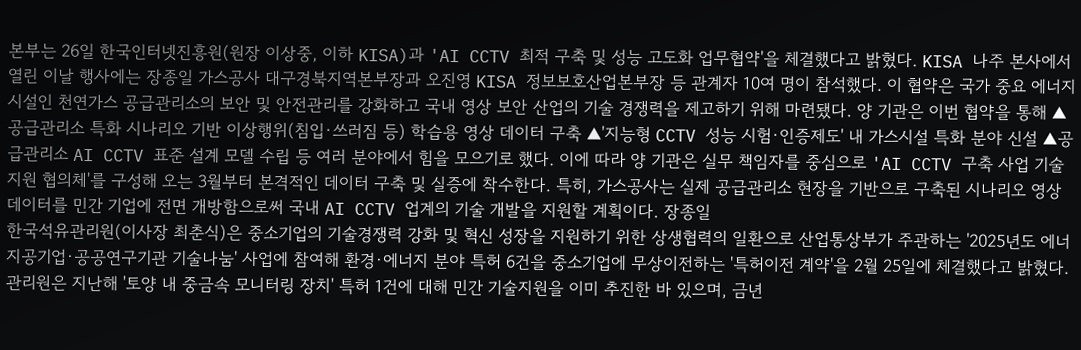본부는 26일 한국인터넷진흥원(원장 이상중, 이하 KISA)과 'AI CCTV 최적 구축 및 성능 고도화 업무협약'을 체결했다고 밝혔다. KISA 나주 본사에서 열린 이날 행사에는 장종일 가스공사 대구경북지역본부장과 오진영 KISA 정보보호산업본부장 등 관계자 10여 명이 참석했다. 이 협약은 국가 중요 에너지 시설인 천연가스 공급관리소의 보안 및 안전관리를 강화하고 국내 영상 보안 산업의 기술 경쟁력을 제고하기 위해 마련됐다. 양 기관은 이번 협약을 통해 ▲공급관리소 특화 시나리오 기반 이상행위(침입·쓰러짐 등) 학습용 영상 데이터 구축 ▲'지능형 CCTV 성능 시험·인증제도' 내 가스시설 특화 분야 신설 ▲공급관리소 AI CCTV 표준 설계 모델 수립 등 여러 분야에서 힘을 모으기로 했다. 이에 따라 양 기관은 실무 책임자를 중심으로 'AI CCTV 구축 사업 기술 지원 협의체'를 구성해 오는 3월부터 본격적인 데이터 구축 및 실증에 착수한다. 특히, 가스공사는 실제 공급관리소 현장을 기반으로 구축된 시나리오 영상 데이터를 민간 기업에 전면 개방함으로써 국내 AI CCTV 업계의 기술 개발을 지원할 계획이다. 장종일
한국석유관리원(이사장 최춘식)은 중소기업의 기술경쟁력 강화 및 혁신 성장을 지원하기 위한 상생협력의 일환으로 산업통상부가 주관하는 '2025년도 에너지공기업·공공연구기관 기술나눔' 사업에 참여해 환경·에너지 분야 특허 6건을 중소기업에 무상이전하는 '특허이전 계약'을 2월 25일에 체결했다고 밝혔다. 관리원은 지난해 '토양 내 중금속 모니터링 장치' 특허 1건에 대해 민간 기술지원을 이미 추진한 바 있으며, 금년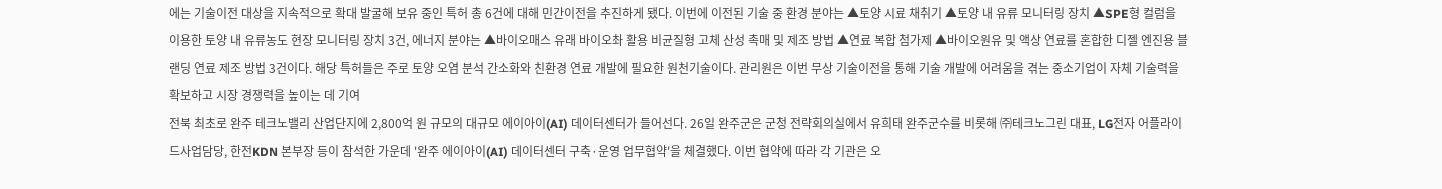에는 기술이전 대상을 지속적으로 확대 발굴해 보유 중인 특허 총 6건에 대해 민간이전을 추진하게 됐다. 이번에 이전된 기술 중 환경 분야는 ▲토양 시료 채취기 ▲토양 내 유류 모니터링 장치 ▲SPE형 컬럼을 이용한 토양 내 유류농도 현장 모니터링 장치 3건, 에너지 분야는 ▲바이오매스 유래 바이오촤 활용 비균질형 고체 산성 촉매 및 제조 방법 ▲연료 복합 첨가제 ▲바이오원유 및 액상 연료를 혼합한 디젤 엔진용 블랜딩 연료 제조 방법 3건이다. 해당 특허들은 주로 토양 오염 분석 간소화와 친환경 연료 개발에 필요한 원천기술이다. 관리원은 이번 무상 기술이전을 통해 기술 개발에 어려움을 겪는 중소기업이 자체 기술력을 확보하고 시장 경쟁력을 높이는 데 기여
전북 최초로 완주 테크노밸리 산업단지에 2,800억 원 규모의 대규모 에이아이(AI) 데이터센터가 들어선다. 26일 완주군은 군청 전략회의실에서 유희태 완주군수를 비롯해 ㈜테크노그린 대표, LG전자 어플라이드사업담당, 한전KDN 본부장 등이 참석한 가운데 '완주 에이아이(AI) 데이터센터 구축·운영 업무협약'을 체결했다. 이번 협약에 따라 각 기관은 오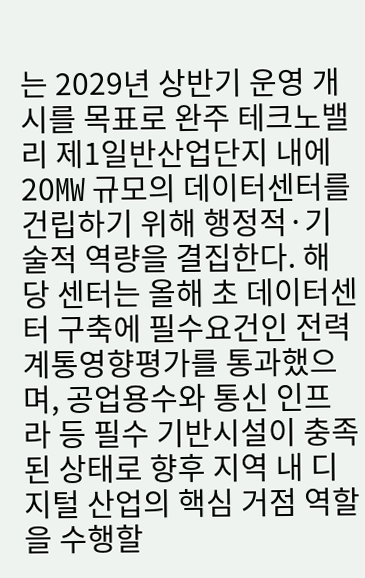는 2029년 상반기 운영 개시를 목표로 완주 테크노밸리 제1일반산업단지 내에 20㎿ 규모의 데이터센터를 건립하기 위해 행정적·기술적 역량을 결집한다. 해당 센터는 올해 초 데이터센터 구축에 필수요건인 전력계통영향평가를 통과했으며, 공업용수와 통신 인프라 등 필수 기반시설이 충족된 상태로 향후 지역 내 디지털 산업의 핵심 거점 역할을 수행할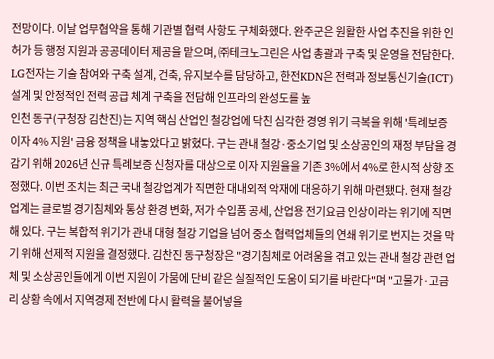전망이다. 이날 업무협약을 통해 기관별 협력 사항도 구체화했다. 완주군은 원활한 사업 추진을 위한 인허가 등 행정 지원과 공공데이터 제공을 맡으며, ㈜테크노그린은 사업 총괄과 구축 및 운영을 전담한다. LG전자는 기술 참여와 구축 설계, 건축, 유지보수를 담당하고, 한전KDN은 전력과 정보통신기술(ICT) 설계 및 안정적인 전력 공급 체계 구축을 전담해 인프라의 완성도를 높
인천 동구(구청장 김찬진)는 지역 핵심 산업인 철강업에 닥친 심각한 경영 위기 극복을 위해 '특례보증 이자 4% 지원' 금융 정책을 내놓았다고 밝혔다. 구는 관내 철강·중소기업 및 소상공인의 재정 부담을 경감기 위해 2026년 신규 특례보증 신청자를 대상으로 이자 지원율을 기존 3%에서 4%로 한시적 상향 조정했다. 이번 조치는 최근 국내 철강업계가 직면한 대내외적 악재에 대응하기 위해 마련됐다. 현재 철강업계는 글로벌 경기침체와 통상 환경 변화, 저가 수입품 공세, 산업용 전기요금 인상이라는 위기에 직면해 있다. 구는 복합적 위기가 관내 대형 철강 기업을 넘어 중소 협력업체들의 연쇄 위기로 번지는 것을 막기 위해 선제적 지원을 결정했다. 김찬진 동구청장은 "경기침체로 어려움을 겪고 있는 관내 철강 관련 업체 및 소상공인들에게 이번 지원이 가뭄에 단비 같은 실질적인 도움이 되기를 바란다"며 "고물가·고금리 상황 속에서 지역경제 전반에 다시 활력을 불어넣을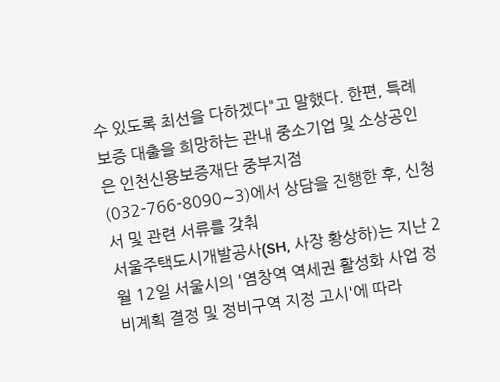수 있도록 최선을 다하겠다"고 말했다. 한편, 특례보증 대출을 희망하는 관내 중소기업 및 소상공인은 인천신용보증재단 중부지점(032-766-8090∼3)에서 상담을 진행한 후, 신청서 및 관련 서류를 갖춰
서울주택도시개발공사(SH, 사장 황상하)는 지난 2월 12일 서울시의 '염창역 역세권 활성화 사업 정비계획 결정 및 정비구역 지정 고시'에 따라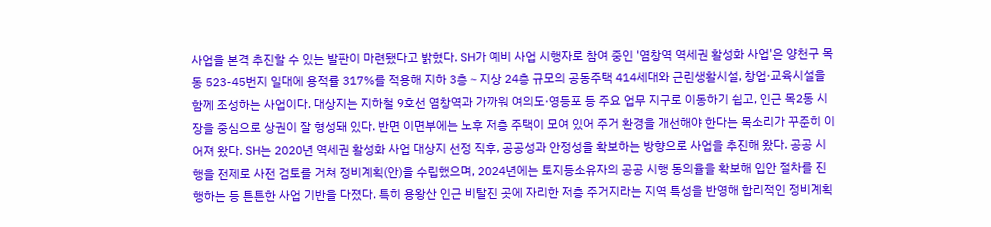사업을 본격 추진할 수 있는 발판이 마련됐다고 밝혔다. SH가 예비 사업 시행자로 참여 중인 '염창역 역세권 활성화 사업'은 양천구 목동 523-45번지 일대에 용적률 317%를 적용해 지하 3층∼지상 24층 규모의 공동주택 414세대와 근린생활시설, 창업·교육시설을 함께 조성하는 사업이다. 대상지는 지하철 9호선 염창역과 가까워 여의도·영등포 등 주요 업무 지구로 이동하기 쉽고, 인근 목2동 시장을 중심으로 상권이 잘 형성돼 있다. 반면 이면부에는 노후 저층 주택이 모여 있어 주거 환경을 개선해야 한다는 목소리가 꾸준히 이어져 왔다. SH는 2020년 역세권 활성화 사업 대상지 선정 직후, 공공성과 안정성을 확보하는 방향으로 사업을 추진해 왔다. 공공 시행을 전제로 사전 검토를 거쳐 정비계획(안)을 수립했으며, 2024년에는 토지등소유자의 공공 시행 동의율을 확보해 입안 절차를 진행하는 등 튼튼한 사업 기반을 다졌다. 특히 용왕산 인근 비탈진 곳에 자리한 저층 주거지라는 지역 특성을 반영해 합리적인 정비계획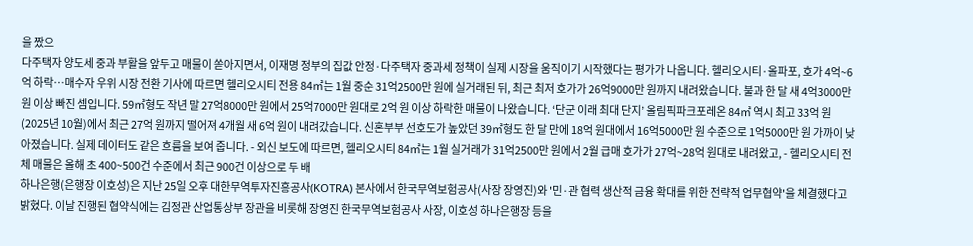을 짰으
다주택자 양도세 중과 부활을 앞두고 매물이 쏟아지면서, 이재명 정부의 집값 안정·다주택자 중과세 정책이 실제 시장을 움직이기 시작했다는 평가가 나옵니다. 헬리오시티·올파포, 호가 4억~6억 하락…매수자 우위 시장 전환 기사에 따르면 헬리오시티 전용 84㎡는 1월 중순 31억2500만 원에 실거래된 뒤, 최근 최저 호가가 26억9000만 원까지 내려왔습니다. 불과 한 달 새 4억3000만 원 이상 빠진 셈입니다. 59㎡형도 작년 말 27억8000만 원에서 25억7000만 원대로 2억 원 이상 하락한 매물이 나왔습니다. ‘단군 이래 최대 단지’ 올림픽파크포레온 84㎡ 역시 최고 33억 원(2025년 10월)에서 최근 27억 원까지 떨어져 4개월 새 6억 원이 내려갔습니다. 신혼부부 선호도가 높았던 39㎡형도 한 달 만에 18억 원대에서 16억5000만 원 수준으로 1억5000만 원 가까이 낮아졌습니다. 실제 데이터도 같은 흐름을 보여 줍니다. - 외신 보도에 따르면, 헬리오시티 84㎡는 1월 실거래가 31억2500만 원에서 2월 급매 호가가 27억~28억 원대로 내려왔고, - 헬리오시티 전체 매물은 올해 초 400~500건 수준에서 최근 900건 이상으로 두 배
하나은행(은행장 이호성)은 지난 25일 오후 대한무역투자진흥공사(KOTRA) 본사에서 한국무역보험공사(사장 장영진)와 '민·관 협력 생산적 금융 확대를 위한 전략적 업무협약'을 체결했다고 밝혔다. 이날 진행된 협약식에는 김정관 산업통상부 장관을 비롯해 장영진 한국무역보험공사 사장, 이호성 하나은행장 등을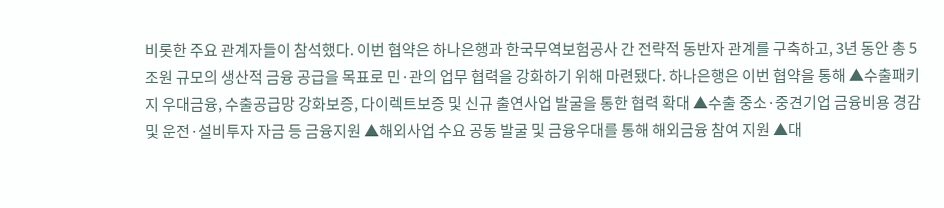비롯한 주요 관계자들이 참석했다. 이번 협약은 하나은행과 한국무역보험공사 간 전략적 동반자 관계를 구축하고, 3년 동안 총 5조원 규모의 생산적 금융 공급을 목표로 민·관의 업무 협력을 강화하기 위해 마련됐다. 하나은행은 이번 협약을 통해 ▲수출패키지 우대금융, 수출공급망 강화보증, 다이렉트보증 및 신규 출연사업 발굴을 통한 협력 확대 ▲수출 중소·중견기업 금융비용 경감 및 운전·설비투자 자금 등 금융지원 ▲해외사업 수요 공동 발굴 및 금융우대를 통해 해외금융 참여 지원 ▲대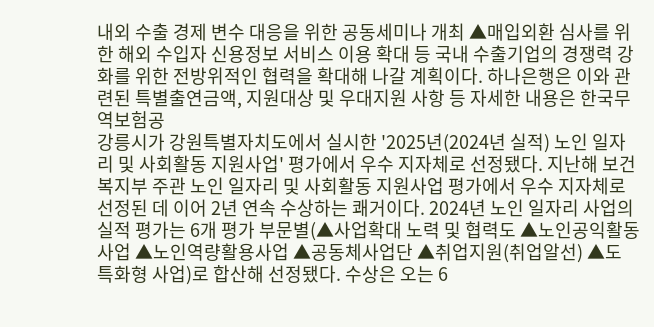내외 수출 경제 변수 대응을 위한 공동세미나 개최 ▲매입외환 심사를 위한 해외 수입자 신용정보 서비스 이용 확대 등 국내 수출기업의 경쟁력 강화를 위한 전방위적인 협력을 확대해 나갈 계획이다. 하나은행은 이와 관련된 특별출연금액, 지원대상 및 우대지원 사항 등 자세한 내용은 한국무역보험공
강릉시가 강원특별자치도에서 실시한 '2025년(2024년 실적) 노인 일자리 및 사회활동 지원사업' 평가에서 우수 지자체로 선정됐다. 지난해 보건복지부 주관 노인 일자리 및 사회활동 지원사업 평가에서 우수 지자체로 선정된 데 이어 2년 연속 수상하는 쾌거이다. 2024년 노인 일자리 사업의 실적 평가는 6개 평가 부문별(▲사업확대 노력 및 협력도 ▲노인공익활동사업 ▲노인역량활용사업 ▲공동체사업단 ▲취업지원(취업알선) ▲도 특화형 사업)로 합산해 선정됐다. 수상은 오는 6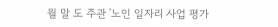월 말 도 주관 '노인 일자리 사업 평가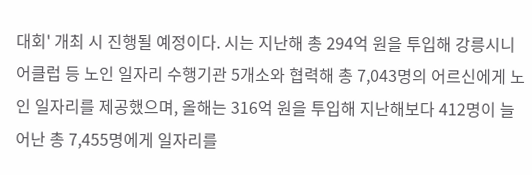대회' 개최 시 진행될 예정이다. 시는 지난해 총 294억 원을 투입해 강릉시니어클럽 등 노인 일자리 수행기관 5개소와 협력해 총 7,043명의 어르신에게 노인 일자리를 제공했으며, 올해는 316억 원을 투입해 지난해보다 412명이 늘어난 총 7,455명에게 일자리를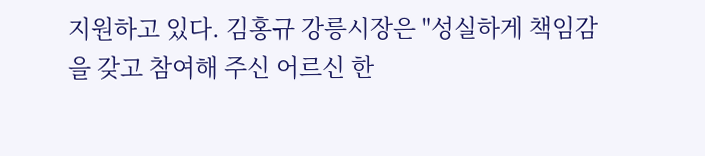지원하고 있다. 김홍규 강릉시장은 "성실하게 책임감을 갖고 참여해 주신 어르신 한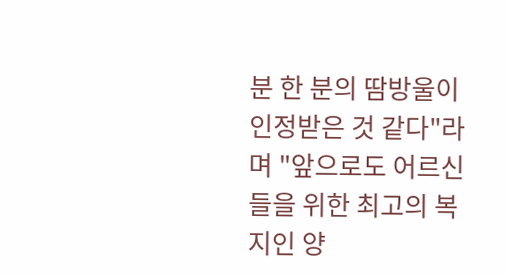분 한 분의 땀방울이 인정받은 것 같다"라며 "앞으로도 어르신들을 위한 최고의 복지인 양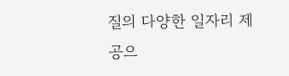질의 다양한 일자리 제공으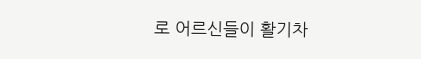로 어르신들이 활기차